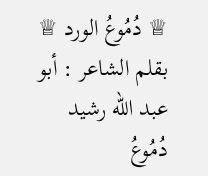♕ دُمُوعُ الورد ♕ بقلم الشاعر : أبو عبد الله رشيد
دُمُوعُ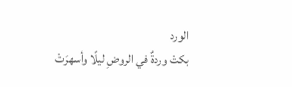الورد
بكتْ وردةٌ في الروضِ ليلًا وأسهرَتْ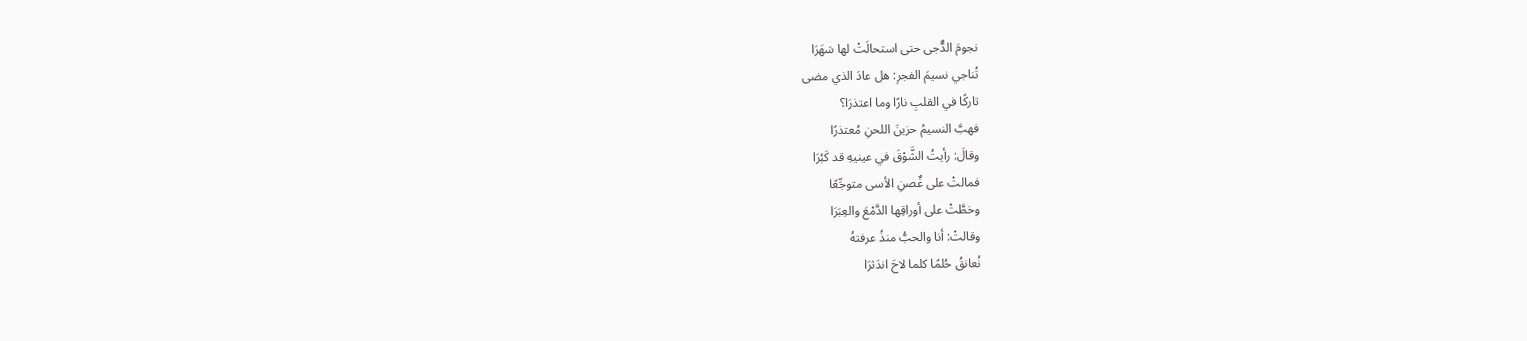نجومَ الدٌّجى حتى استحالَتْ لها سَهَرَا
تُناجي نسيمَ الفجرِ: هل عادَ الذي مضى
تاركًا في القلبِ نارًا وما اعتذرَا؟
فهبَّ النسيمُ حزينَ اللحنِ مُعتذرًا
وقالَ: رأيتُ الشَّوْقَ في عينيهِ قد كَبُرَا
فمالتْ على غٌصنِ الأسى متوجِّعًا
وخطَّتْ على أوراقِها الدَّمْعَ والعِبَرَا
وقالتْ: أنا والحبُّ منذُ عرفتهُ
نُعانقُ حُلمًا كلما لاحَ اندَثرَا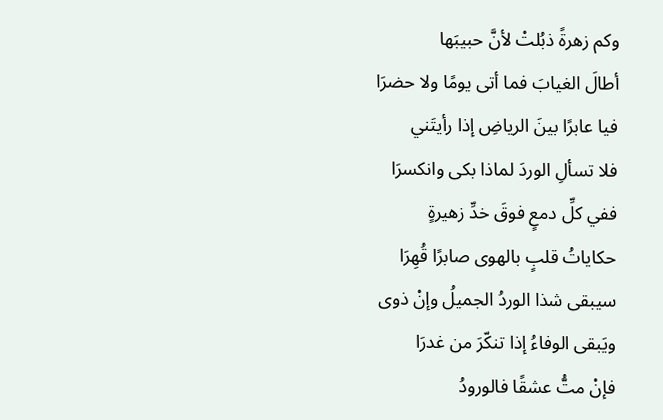وكم زهرةً ذبُلتْ لأنَّ حبيبَها
أطالَ الغيابَ فما أتى يومًا ولا حضرَا
فيا عابرًا بينَ الرياضِ إذا رأيتَني
فلا تسألِ الوردَ لماذا بكى وانكسرَا
ففي كلِّ دمعٍ فوقَ خدِّ زهيرةٍ
حكاياتُ قلبٍ بالهوى صابرًا قُهِرَا
سيبقى شذا الوردُ الجميلُ وإنْ ذوى
ويَبقى الوفاءُ إذا تنكّرَ من غدرَا
فإنْ متُّ عشقًا فالورودُ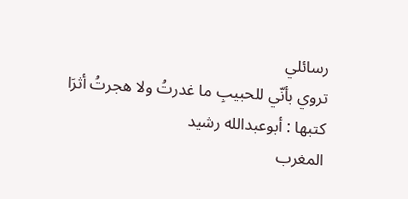رسائلي
تروي بأنّي للحبيبِ ما غدرتُ ولا هجرتُ أثرَا
كتبها : أبوعبدالله رشيد
المغرب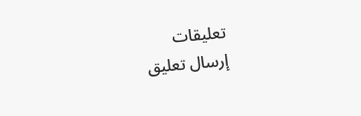تعليقات
إرسال تعليق